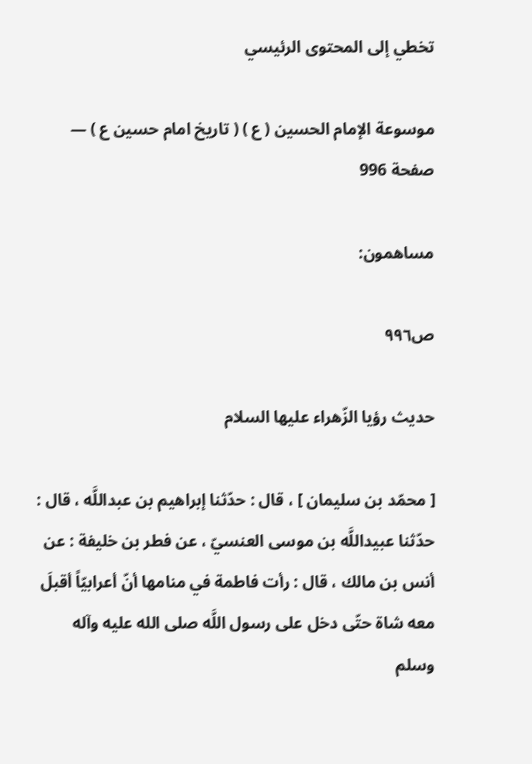تخطي إلى المحتوى الرئيسي

موسوعة الإمام الحسين ( ع ) ( تاريخ امام حسين ع ) — صفحة 996

مساهمون:

ص٩٩٦

حديث رؤيا الزّهراء عليها السلام

[ محمّد بن سليمان ] ، قال : حدّثنا إبراهيم بن عبداللَّه ، قال : حدّثنا عبيداللَّه بن موسى العنسيّ ، عن فطر بن خليفة : عن أنس بن مالك ، قال : رأت فاطمة في منامها أنّ أعرابيّاً أقبلَ معه شاة حتّى دخل على رسول اللَّه صلى الله عليه وآله وسلم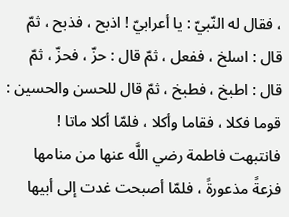، فقال له النّبيّ : يا أعرابيّ ! اذبح ، فذبح ، ثمّ قال : اسلخ ، ففعل ، ثمّ قال : حزّ ، فحزّ ، ثمّ قال : اطبخ ، فطبخ ، ثمّ قال للحسن والحسين : قوما فكلا ، فقاما وأكلا ، فلمّا أكلا ماتا ! فانتبهت فاطمة رضي اللَّه عنها من منامها فزعةً مذعورةً ، فلمّا أصبحت غدت إلى أبيها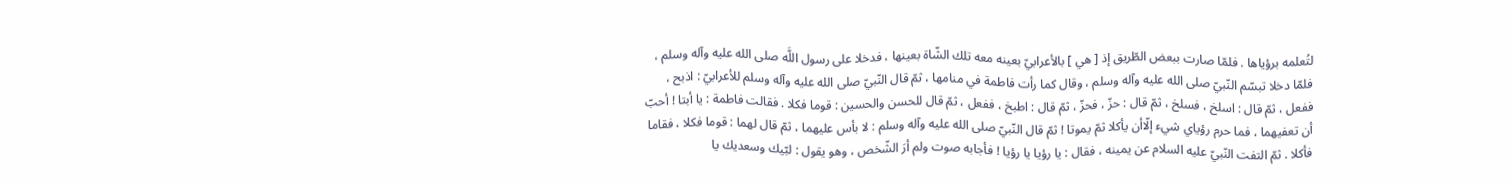لتُعلمه برؤياها . فلمّا صارت ببعض الطّريق إذ [ هي ] بالأعرابيّ بعينه معه تلك الشّاة بعينها ، فدخلا على رسول اللَّه صلى الله عليه وآله وسلم ، فلمّا دخلا تبسّم النّبيّ صلى الله عليه وآله وسلم ، وقال كما رأت فاطمة في منامها ، ثمّ قال النّبيّ صلى الله عليه وآله وسلم للأعرابيّ : اذبح ، ففعل ، ثمّ قال : اسلخ ، فسلخ ، ثمّ قال : حزّ ، فحزّ ، ثمّ قال : اطبخ ، ففعل ، ثمّ قال للحسن والحسين : قوما فكلا . فقالت فاطمة : يا أبتا ! أحبّ أن تعفيهما ، فما حرم رؤياي شيء إلّاأن يأكلا ثمّ يموتا ! ثمّ قال النّبيّ صلى الله عليه وآله وسلم : لا بأس عليهما ، ثمّ قال لهما : قوما فكلا ، فقاما فأكلا . ثمّ التفت النّبيّ عليه السلام عن يمينه ، فقال : يا رؤيا يا رؤيا ! فأجابه صوت ولم أرَ الشّخص ، وهو يقول : لبّيك وسعديك يا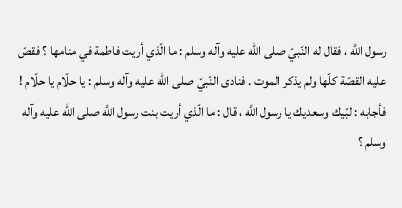رسول اللَّه ، فقال له النّبيّ صلى الله عليه وآله وسلم : ما الّذي أريت فاطمة في منامها ؟ فقصّ عليه القصّة كلّها ولم يذكر الموت . فنادى النّبيّ صلى الله عليه وآله وسلم : يا حلّام يا حلّام ! فأجابه : لبّيك وسعديك يا رسول اللَّه ، قال : ما الّذي أريت بنت رسول اللَّه صلى الله عليه وآله وسلم ؟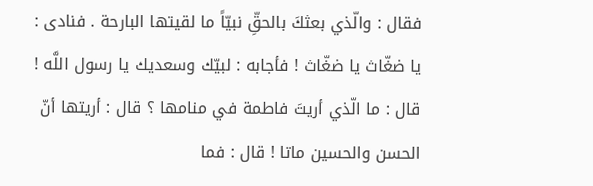فقال : والّذي بعثكَ بالحقِّ نبيّاً ما لقيتها البارحة . فنادى : يا ضغّاث يا ضغّاث ! فأجابه : لبيّك وسعديك يا رسول اللَّه ! قال : ما الّذي أريتَ فاطمة في منامها ؟ قال : أريتها أنّ الحسن والحسين ماتا ! قال : فما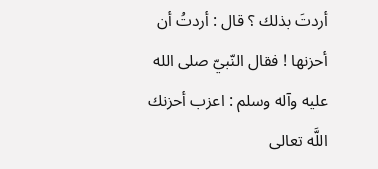أردتَ بذلك ؟ قال : أردتُ أن أحزنها ! فقال النّبيّ صلى الله عليه وآله وسلم : اعزب أحزنك اللَّه تعالى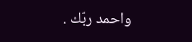واحمد ربّك .